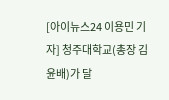[아이뉴스24 이용민 기자] 청주대학교(총장 김윤배)가 달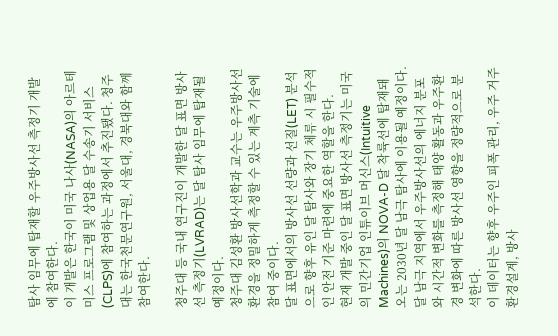탐사 임무에 탑재할 우주방사선 측정기 개발에 참여한다.
이 개발은 한국이 미국 나사(NASA)의 아르테미스 프로그램 및 상업용 달 수송기 서비스(CLPS)에 참여하는 과정에서 추진됐다. 청주대는 한국천문연구원, 서울대, 경북대와 함께 참여한다.

청주대 등 국내 연구진이 개발한 달 표면 방사선 측정기(LVRAD)는 달 탐사 임무에 탑재될 예정이다.
청주대 김성환 방사선학과 교수는 우주방사선 환경을 정밀하게 측정할 수 있는 계측 기술에 참여 중이다.
달 표면에서의 방사선 선량과 선질(LET) 분석으로 향후 유인 달 탐사와 장기 체류 시 필수적인 안전 기준 마련에 중요한 역할을 한다.
현재 개발 중인 달 표면 방사선 측정기는 미국의 민간기업 인튜이브 머신스(Intuitive Machines)의 NOVA-D 달 착륙선에 탑재돼 오는 2030년 달 남극 탐사에 이용될 예정이다.
달 남극 지역에서 우주방사선의 에너지 분포와 시간적 변화를 측정해 태양 활동과 우주환경 변화에 따른 방사선 영향을 정량적으로 분석한다.
이 데이터는 향후 우주인 피폭 관리, 우주 거주 환경설계, 방사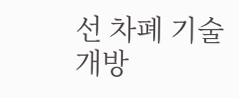선 차폐 기술 개방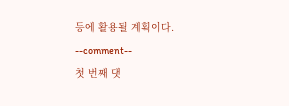등에 활용될 계획이다.
--comment--
첫 번째 댓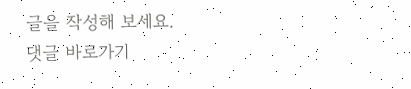글을 작성해 보세요.
댓글 바로가기